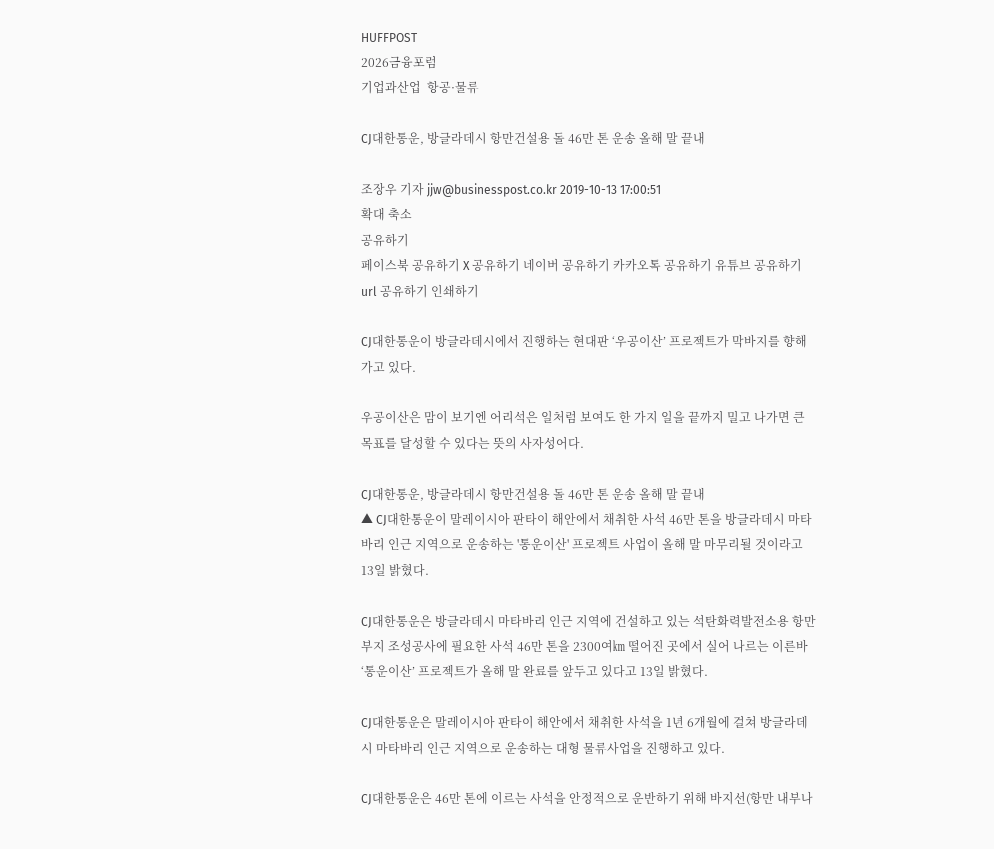HUFFPOST
2026금융포럼
기업과산업  항공·물류

CJ대한통운, 방글라데시 항만건설용 돌 46만 톤 운송 올해 말 끝내

조장우 기자 jjw@businesspost.co.kr 2019-10-13 17:00:51
확대 축소
공유하기
페이스북 공유하기 X 공유하기 네이버 공유하기 카카오톡 공유하기 유튜브 공유하기 url 공유하기 인쇄하기

CJ대한통운이 방글라데시에서 진행하는 현대판 ‘우공이산’ 프로젝트가 막바지를 향해 가고 있다.

우공이산은 맘이 보기엔 어리석은 일처럼 보여도 한 가지 일을 끝까지 밀고 나가면 큰 목표를 달성할 수 있다는 뜻의 사자성어다.

CJ대한통운, 방글라데시 항만건설용 돌 46만 톤 운송 올해 말 끝내
▲ CJ대한통운이 말레이시아 판타이 해안에서 채취한 사석 46만 톤을 방글라데시 마타바리 인근 지역으로 운송하는 '통운이산' 프로젝트 사업이 올해 말 마무리될 것이라고 13일 밝혔다.

CJ대한통운은 방글라데시 마타바리 인근 지역에 건설하고 있는 석탄화력발전소용 항만부지 조성공사에 필요한 사석 46만 톤을 2300여㎞ 떨어진 곳에서 실어 나르는 이른바 ‘통운이산’ 프로젝트가 올해 말 완료를 앞두고 있다고 13일 밝혔다.

CJ대한통운은 말레이시아 판타이 해안에서 채취한 사석을 1년 6개월에 걸쳐 방글라데시 마타바리 인근 지역으로 운송하는 대형 물류사업을 진행하고 있다.

CJ대한통운은 46만 톤에 이르는 사석을 안정적으로 운반하기 위해 바지선(항만 내부나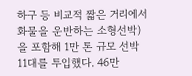하구 등 비교적 짧은 거리에서 화물을 운반하는 소형선박)을 포함해 1만 톤 규모 선박 11대를 투입했다. 46만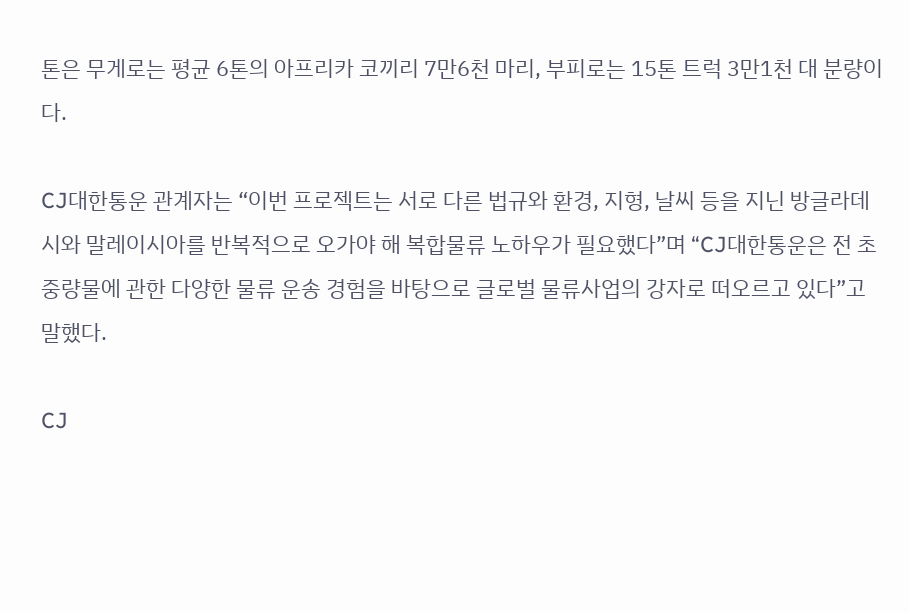톤은 무게로는 평균 6톤의 아프리카 코끼리 7만6천 마리, 부피로는 15톤 트럭 3만1천 대 분량이다.

CJ대한통운 관계자는 “이번 프로젝트는 서로 다른 법규와 환경, 지형, 날씨 등을 지닌 방글라데시와 말레이시아를 반복적으로 오가야 해 복합물류 노하우가 필요했다”며 “CJ대한통운은 전 초중량물에 관한 다양한 물류 운송 경험을 바탕으로 글로벌 물류사업의 강자로 떠오르고 있다”고 말했다.

CJ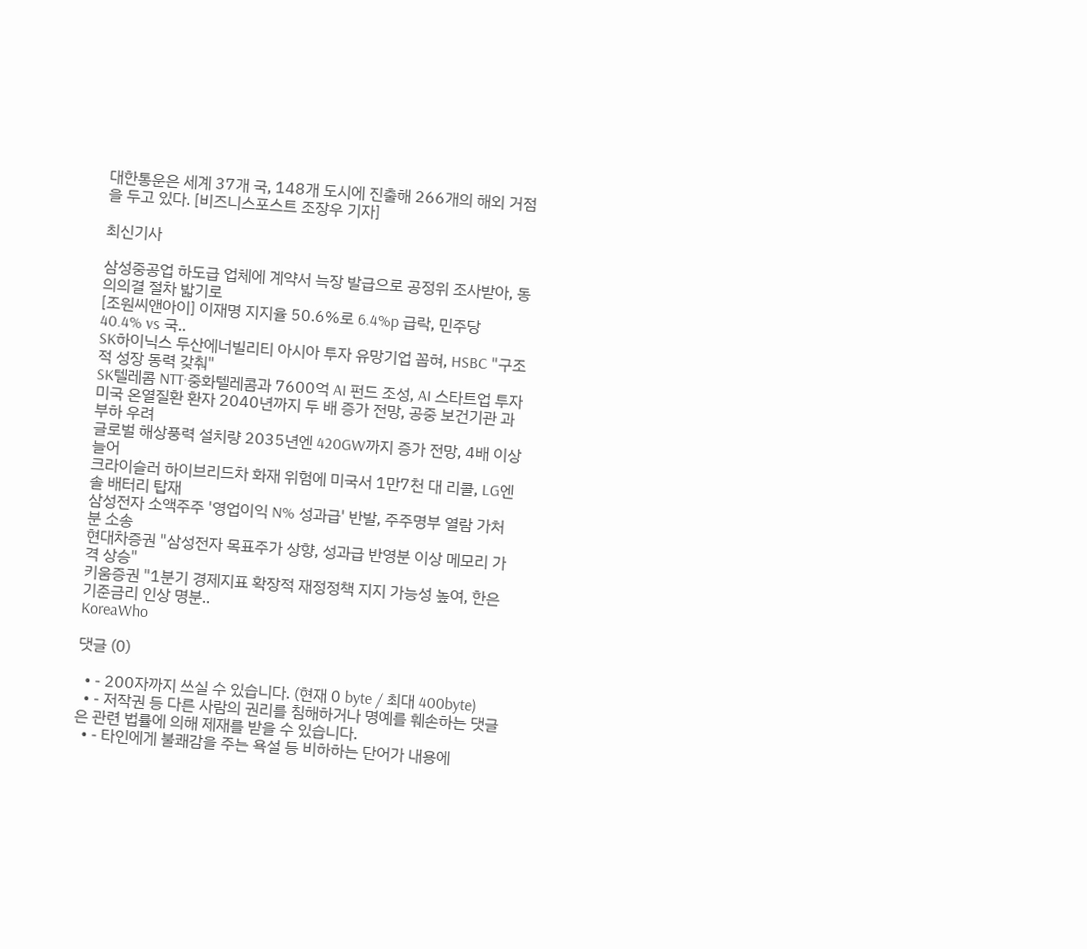대한통운은 세계 37개 국, 148개 도시에 진출해 266개의 해외 거점을 두고 있다. [비즈니스포스트 조장우 기자]

최신기사

삼성중공업 하도급 업체에 계약서 늑장 발급으로 공정위 조사받아, 동의의결 절차 밟기로
[조원씨앤아이] 이재명 지지율 50.6%로 6.4%p 급락, 민주당 40.4% vs 국..
SK하이닉스 두산에너빌리티 아시아 투자 유망기업 꼽혀, HSBC "구조적 성장 동력 갖춰"
SK텔레콤 NTT·중화텔레콤과 7600억 AI 펀드 조성, AI 스타트업 투자
미국 온열질환 환자 2040년까지 두 배 증가 전망, 공중 보건기관 과부하 우려
글로벌 해상풍력 설치량 2035년엔 420GW까지 증가 전망, 4배 이상 늘어
크라이슬러 하이브리드차 화재 위험에 미국서 1만7천 대 리콜, LG엔솔 배터리 탑재
삼성전자 소액주주 '영업이익 N% 성과급' 반발, 주주명부 열람 가처분 소송
현대차증권 "삼성전자 목표주가 상향, 성과급 반영분 이상 메모리 가격 상승"
키움증권 "1분기 경제지표 확장적 재정정책 지지 가능성 높여, 한은 기준금리 인상 명분..
KoreaWho

댓글 (0)

  • - 200자까지 쓰실 수 있습니다. (현재 0 byte / 최대 400byte)
  • - 저작권 등 다른 사람의 권리를 침해하거나 명예를 훼손하는 댓글은 관련 법률에 의해 제재를 받을 수 있습니다.
  • - 타인에게 불쾌감을 주는 욕설 등 비하하는 단어가 내용에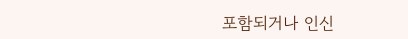포함되거나 인신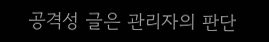공격성 글은 관리자의 판단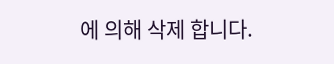에 의해 삭제 합니다.